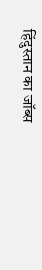हिंदुस्तान का जॉब्स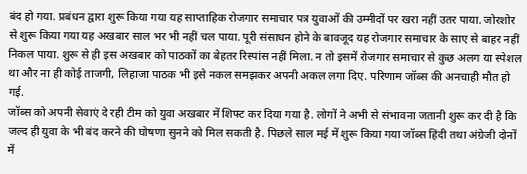बंद हो गया. प्रबंधन द्वारा शुरू किया गया यह साप्ताहिक रोजगार समाचार पत्र युवाओं की उम्मीदों पर खरा नहीं उतर पाया. जोरशोर से शुरू किया गया यह अखबार साल भर भी नहीं चल पाया. पूरी संसाधन होने के बावजूद यह रोजगार समाचार के साए से बाहर नहीं निकल पाया. शुरू से ही इस अखबार को पाठकों का बेहतर रिस्पांस नहीं मिला. न तो इसमें रोजगार समाचार से कुछ अलग या स्पेशल था और ना ही कोई ताजगी, लिहाजा पाठक भी इसे नकल समझकर अपनी अकल लगा दिए. परिणाम जॉब्स की अनचाही मौत हो गई.
जॉब्स को अपनी सेवाएं दे रही टीम को युवा अखबार में शिफ्ट कर दिया गया है. लोगों ने अभी से संभावना जतानी शुरू कर दी है कि जल्द ही युवा के भी बंद करने की घोषणा सुनने को मिल सकती है. पिछले साल मई में शुरू किया गया जॉब्स हिंदी तथा अंग्रेजी दोनों में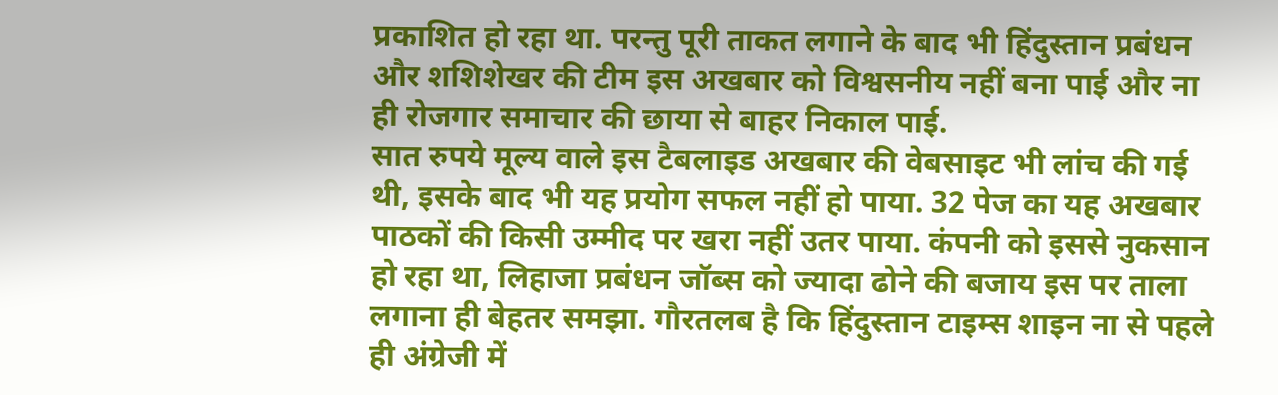प्रकाशित हो रहा था. परन्तु पूरी ताकत लगाने के बाद भी हिंदुस्तान प्रबंधन और शशिशेखर की टीम इस अखबार को विश्वसनीय नहीं बना पाई और ना ही रोजगार समाचार की छाया से बाहर निकाल पाई.
सात रुपये मूल्य वाले इस टैबलाइड अखबार की वेबसाइट भी लांच की गई थी, इसके बाद भी यह प्रयोग सफल नहीं हो पाया. 32 पेज का यह अखबार पाठकों की किसी उम्मीद पर खरा नहीं उतर पाया. कंपनी को इससे नुकसान हो रहा था, लिहाजा प्रबंधन जॉब्स को ज्यादा ढोने की बजाय इस पर ताला लगाना ही बेहतर समझा. गौरतलब है कि हिंदुस्तान टाइम्स शाइन ना से पहले ही अंग्रेजी में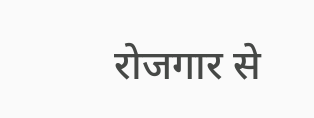रोजगार से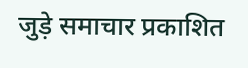जुड़े समाचार प्रकाशित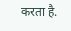करता है.